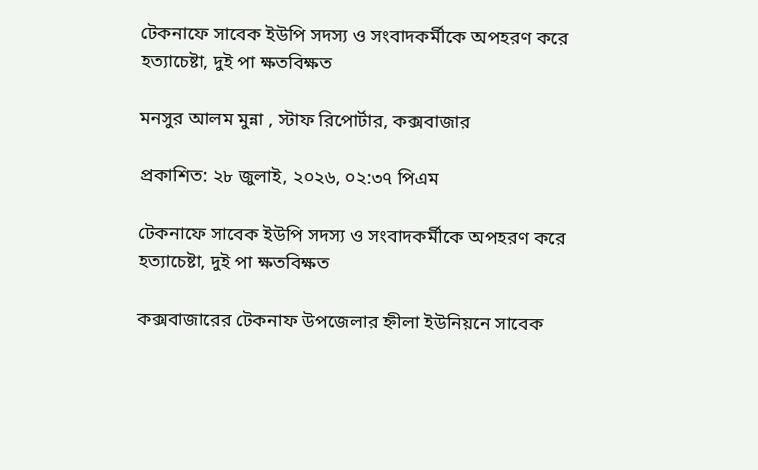টেকনাফে সাবেক ইউপি সদস্য ও সংবাদকর্মীকে অপহরণ করে হত্যাচেষ্টা, দুই পা ক্ষতবিক্ষত

মনসুর আলম মুন্না , স্টাফ রিপোর্টার, কক্সবাজার

প্রকাশিত: ২৮ জুলাই, ২০২৬, ০২:৩৭ পিএম

টেকনাফে সাবেক ইউপি সদস্য ও সংবাদকর্মীকে অপহরণ করে হত্যাচেষ্টা, দুই পা ক্ষতবিক্ষত

কক্সবাজারের টেকনাফ উপজেলার হ্নীলা ইউনিয়নে সাবেক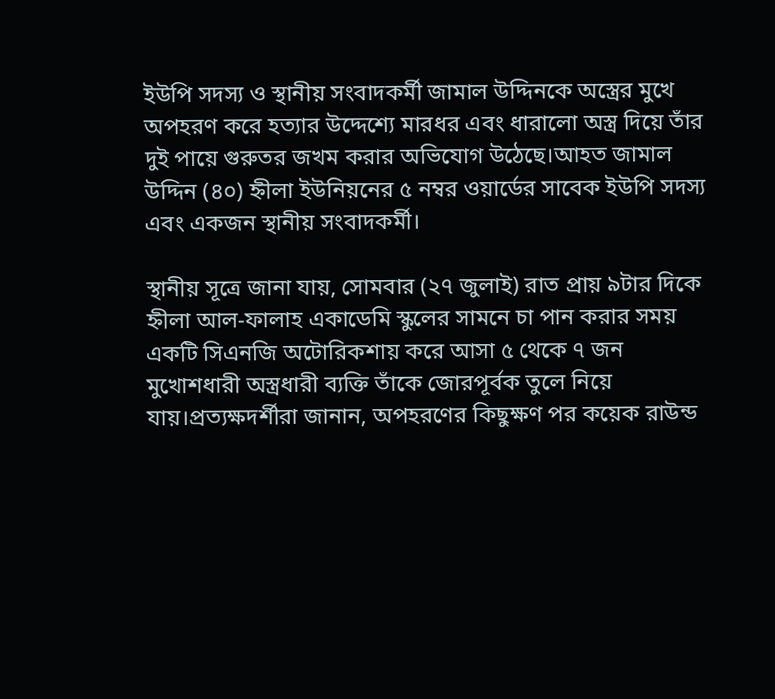ইউপি সদস্য ও স্থানীয় সংবাদকর্মী জামাল উদ্দিনকে অস্ত্রের মুখে অপহরণ করে হত্যার উদ্দেশ্যে মারধর এবং ধারালো অস্ত্র দিয়ে তাঁর দুই পায়ে গুরুতর জখম করার অভিযোগ উঠেছে।আহত জামাল উদ্দিন (৪০) হ্নীলা ইউনিয়নের ৫ নম্বর ওয়ার্ডের সাবেক ইউপি সদস্য এবং একজন স্থানীয় সংবাদকর্মী।

স্থানীয় সূত্রে জানা যায়, সোমবার (২৭ জুলাই) রাত প্রায় ৯টার দিকে হ্নীলা আল-ফালাহ একাডেমি স্কুলের সামনে চা পান করার সময় একটি সিএনজি অটোরিকশায় করে আসা ৫ থেকে ৭ জন মুখোশধারী অস্ত্রধারী ব্যক্তি তাঁকে জোরপূর্বক তুলে নিয়ে যায়।প্রত্যক্ষদর্শীরা জানান, অপহরণের কিছুক্ষণ পর কয়েক রাউন্ড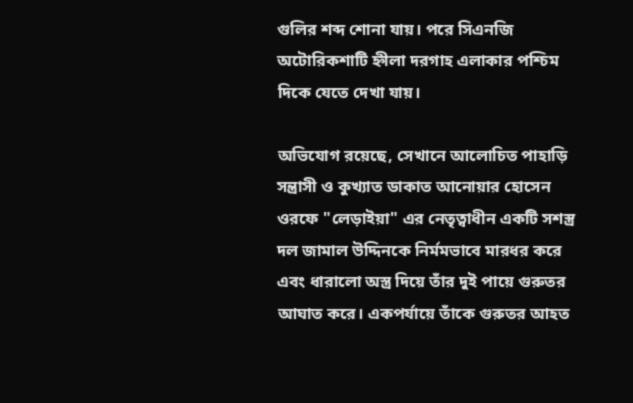গুলির শব্দ শোনা যায়। পরে সিএনজি অটোরিকশাটি হ্নীলা দরগাহ এলাকার পশ্চিম দিকে যেতে দেখা যায়।

অভিযোগ রয়েছে, সেখানে আলোচিত পাহাড়ি সন্ত্রাসী ও কুখ্যাত ডাকাত আনোয়ার হোসেন ওরফে "লেড়াইয়া" এর নেতৃত্বাধীন একটি সশস্ত্র দল জামাল উদ্দিনকে নির্মমভাবে মারধর করে এবং ধারালো অস্ত্র দিয়ে তাঁর দুই পায়ে গুরুতর আঘাত করে। একপর্যায়ে তাঁকে গুরুতর আহত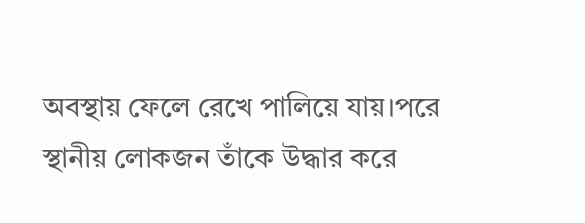অবস্থায় ফেলে রেখে পালিয়ে যায়।পরে স্থানীয় লোকজন তাঁকে উদ্ধার করে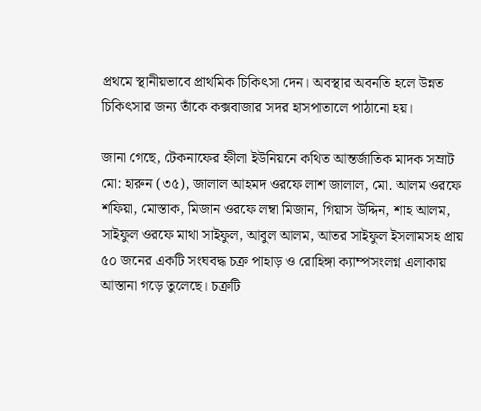প্রথমে স্থানীয়ভাবে প্রাথমিক চিকিৎসা দেন। অবস্থার অবনতি হলে উন্নত চিকিৎসার জন্য তাঁকে কক্সবাজার সদর হাসপাতালে পাঠানো হয়।

জানা গেছে, টেকনাফের হ্নীলা ইউনিয়নে কথিত আন্তর্জাতিক মাদক সম্রাট মো: হারুন (৩৫), জালাল আহমদ ওরফে লাশ জালাল, মো. আলম ওরফে শফিয়া, মোস্তাক, মিজান ওরফে লম্বা মিজান, গিয়াস উদ্দিন, শাহ আলম, সাইফুল ওরফে মাথা সাইফুল, আবুল আলম, আতর সাইফুল ইসলামসহ প্রায় ৫০ জনের একটি সংঘবদ্ধ চক্র পাহাড় ও রোহিঙ্গা ক্যাম্পসংলগ্ন এলাকায় আস্তানা গড়ে তুলেছে। চক্রটি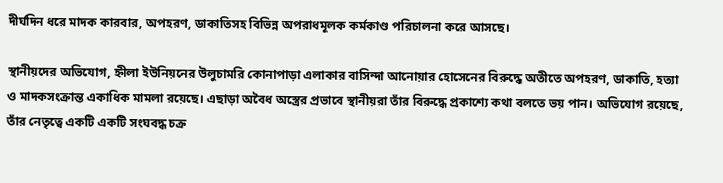দীর্ঘদিন ধরে মাদক কারবার, অপহরণ, ডাকাতিসহ বিভিন্ন অপরাধমূলক কর্মকাণ্ড পরিচালনা করে আসছে।

স্থানীয়দের অভিযোগ, হ্নীলা ইউনিয়নের উলুচামরি কোনাপাড়া এলাকার বাসিন্দা আনোয়ার হোসেনের বিরুদ্ধে অতীতে অপহরণ, ডাকাতি, হত্যা ও মাদকসংক্রান্ত একাধিক মামলা রয়েছে। এছাড়া অবৈধ অস্ত্রের প্রভাবে স্থানীয়রা তাঁর বিরুদ্ধে প্রকাশ্যে কথা বলতে ভয় পান। অভিযোগ রয়েছে, তাঁর নেতৃত্বে একটি একটি সংঘবদ্ধ চক্র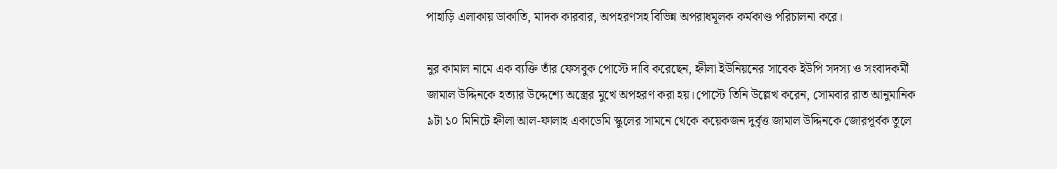পাহাড়ি এলাকায় ডাকাতি, মাদক কারবার, অপহরণসহ বিভিন্ন অপরাধমূলক কর্মকাণ্ড পরিচালনা করে।

নুর কামাল নামে এক ব্যক্তি তাঁর ফেসবুক পোস্টে দাবি করেছেন, হ্নীলা ইউনিয়নের সাবেক ইউপি সদস্য ও সংবাদকর্মী জামাল উদ্দিনকে হত্যার উদ্দেশ্যে অস্ত্রের মুখে অপহরণ করা হয়।পোস্টে তিনি উল্লেখ করেন, সোমবার রাত আনুমানিক ৯টা ১০ মিনিটে হ্নীলা আল-ফালাহ একাডেমি স্কুলের সামনে থেকে কয়েকজন দুর্বৃত্ত জামাল উদ্দিনকে জোরপূর্বক তুলে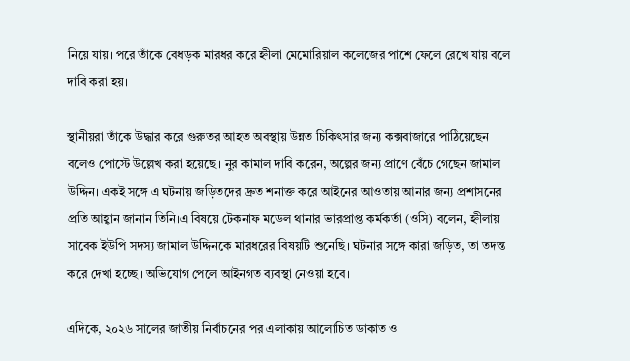নিয়ে যায়। পরে তাঁকে বেধড়ক মারধর করে হ্নীলা মেমোরিয়াল কলেজের পাশে ফেলে রেখে যায় বলে দাবি করা হয়।

স্থানীয়রা তাঁকে উদ্ধার করে গুরুতর আহত অবস্থায় উন্নত চিকিৎসার জন্য কক্সবাজারে পাঠিয়েছেন বলেও পোস্টে উল্লেখ করা হয়েছে। নুর কামাল দাবি করেন, অল্পের জন্য প্রাণে বেঁচে গেছেন জামাল উদ্দিন। একই সঙ্গে এ ঘটনায় জড়িতদের দ্রুত শনাক্ত করে আইনের আওতায় আনার জন্য প্রশাসনের প্রতি আহ্বান জানান তিনি।এ বিষয়ে টেকনাফ মডেল থানার ভারপ্রাপ্ত কর্মকর্তা (ওসি) বলেন, হ্নীলায় সাবেক ইউপি সদস্য জামাল উদ্দিনকে মারধরের বিষয়টি শুনেছি। ঘটনার সঙ্গে কারা জড়িত, তা তদন্ত করে দেখা হচ্ছে। অভিযোগ পেলে আইনগত ব্যবস্থা নেওয়া হবে।

এদিকে, ২০২৬ সালের জাতীয় নির্বাচনের পর এলাকায় আলোচিত ডাকাত ও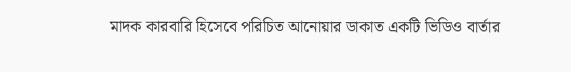মাদক কারবারি হিসেবে পরিচিত আনোয়ার ডাকাত একটি ভিডিও বার্তার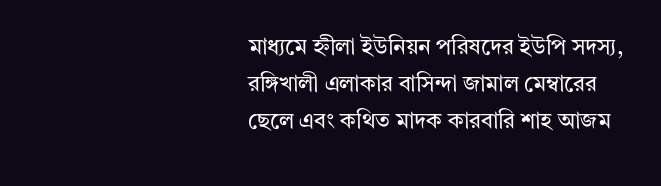মাধ্যমে হ্নীলা ইউনিয়ন পরিষদের ইউপি সদস্য, রঙ্গিখালী এলাকার বাসিন্দা জামাল মেম্বারের ছেলে এবং কথিত মাদক কারবারি শাহ আজম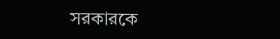সরকারকে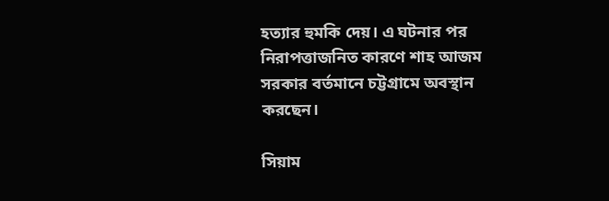হত্যার হুমকি দেয়। এ ঘটনার পর নিরাপত্তাজনিত কারণে শাহ আজম সরকার বর্তমানে চট্টগ্রামে অবস্থান করছেন।

সিয়াম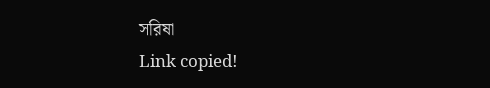সরিষা
Link copied!